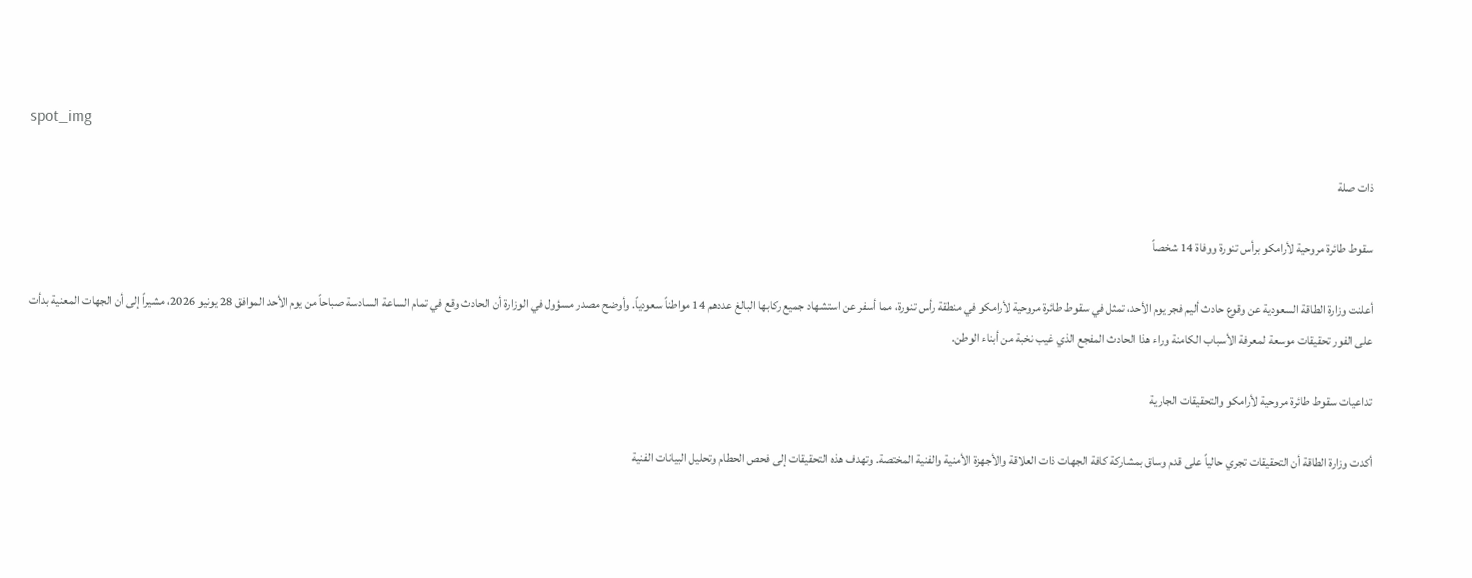spot_img

ذات صلة

سقوط طائرة مروحية لأرامكو برأس تنورة ووفاة 14 شخصاً

أعلنت وزارة الطاقة السعودية عن وقوع حادث أليم فجر يوم الأحد، تمثل في سقوط طائرة مروحية لأرامكو في منطقة رأس تنورة، مما أسفر عن استشهاد جميع ركابها البالغ عددهم 14 مواطناً سعودياً. وأوضح مصدر مسؤول في الوزارة أن الحادث وقع في تمام الساعة السادسة صباحاً من يوم الأحد الموافق 28 يونيو 2026، مشيراً إلى أن الجهات المعنية بدأت على الفور تحقيقات موسعة لمعرفة الأسباب الكامنة وراء هذا الحادث المفجع الذي غيب نخبة من أبناء الوطن.

تداعيات سقوط طائرة مروحية لأرامكو والتحقيقات الجارية

أكدت وزارة الطاقة أن التحقيقات تجري حالياً على قدم وساق بمشاركة كافة الجهات ذات العلاقة والأجهزة الأمنية والفنية المختصة. وتهدف هذه التحقيقات إلى فحص الحطام وتحليل البيانات الفنية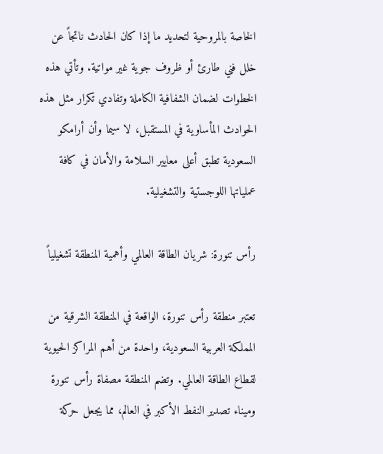الخاصة بالمروحية لتحديد ما إذا كان الحادث ناتجاً عن خلل فني طارئ أو ظروف جوية غير مواتية. وتأتي هذه الخطوات لضمان الشفافية الكاملة وتفادي تكرار مثل هذه الحوادث المأساوية في المستقبل، لا سيما وأن أرامكو السعودية تطبق أعلى معايير السلامة والأمان في كافة عملياتها اللوجستية والتشغيلية.

رأس تنورة: شريان الطاقة العالمي وأهمية المنطقة تشغيلياً

تعتبر منطقة رأس تنورة، الواقعة في المنطقة الشرقية من المملكة العربية السعودية، واحدة من أهم المراكز الحيوية لقطاع الطاقة العالمي. وتضم المنطقة مصفاة رأس تنورة وميناء تصدير النفط الأكبر في العالم، مما يجعل حركة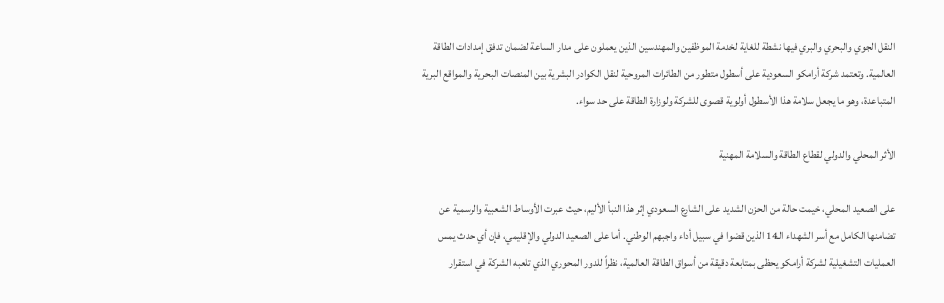النقل الجوي والبحري والبري فيها نشطة للغاية لخدمة الموظفين والمهندسين الذين يعملون على مدار الساعة لضمان تدفق إمدادات الطاقة العالمية. وتعتمد شركة أرامكو السعودية على أسطول متطور من الطائرات المروحية لنقل الكوادر البشرية بين المنصات البحرية والمواقع البرية المتباعدة، وهو ما يجعل سلامة هذا الأسطول أولوية قصوى للشركة ولوزارة الطاقة على حد سواء.

الأثر المحلي والدولي لقطاع الطاقة والسلامة المهنية

على الصعيد المحلي، خيمت حالة من الحزن الشديد على الشارع السعودي إثر هذا النبأ الأليم، حيث عبرت الأوساط الشعبية والرسمية عن تضامنها الكامل مع أسر الشهداء الـ14 الذين قضوا في سبيل أداء واجبهم الوطني. أما على الصعيد الدولي والإقليمي، فإن أي حدث يمس العمليات التشغيلية لشركة أرامكو يحظى بمتابعة دقيقة من أسواق الطاقة العالمية، نظراً للدور المحوري الذي تلعبه الشركة في استقرار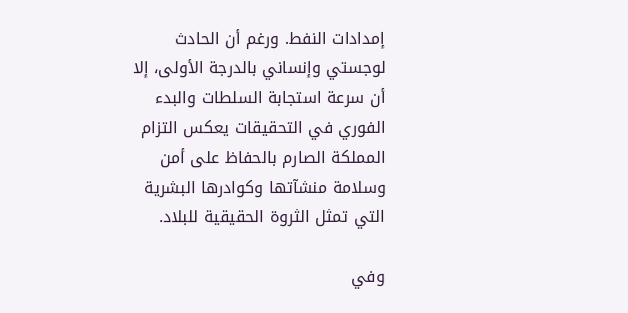إمدادات النفط. ورغم أن الحادث لوجستي وإنساني بالدرجة الأولى، إلا أن سرعة استجابة السلطات والبدء الفوري في التحقيقات يعكس التزام المملكة الصارم بالحفاظ على أمن وسلامة منشآتها وكوادرها البشرية التي تمثل الثروة الحقيقية للبلاد.

وفي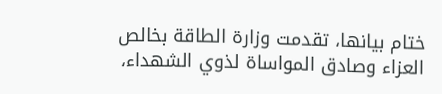ختام بيانها، تقدمت وزارة الطاقة بخالص العزاء وصادق المواساة لذوي الشهداء،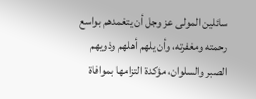سائلين المولى عز وجل أن يتغمدهم بواسع رحمته ومغفرته، وأن يلهم أهلهم وذويهم الصبر والسلوان، مؤكدة التزامها بموافاة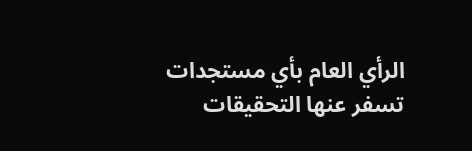الرأي العام بأي مستجدات تسفر عنها التحقيقات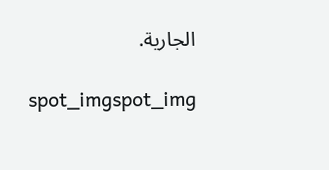الجارية.

spot_imgspot_img